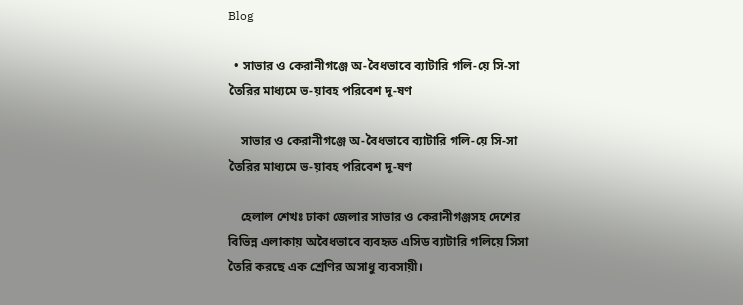Blog

  • সাভার ও কেরানীগঞ্জে অ-বৈধভাবে ব্যাটারি গলি-য়ে সি-সা তৈরির মাধ্যমে ভ-য়াবহ পরিবেশ দূ-ষণ

    সাভার ও কেরানীগঞ্জে অ-বৈধভাবে ব্যাটারি গলি-য়ে সি-সা তৈরির মাধ্যমে ভ-য়াবহ পরিবেশ দূ-ষণ

    হেলাল শেখঃ ঢাকা জেলার সাভার ও কেরানীগঞ্জসহ দেশের বিভিন্ন এলাকায় অবৈধভাবে ব্যবহৃত এসিড ব্যাটারি গলিয়ে সিসা তৈরি করছে এক শ্রেণির অসাধু ব্যবসায়ী।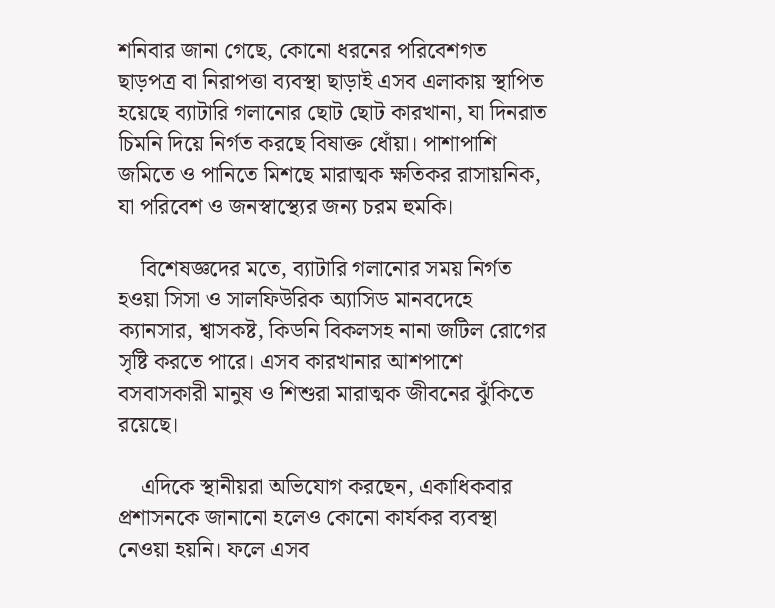শনিবার জানা গেছে, কোনো ধরনের পরিবেশগত ছাড়পত্র বা নিরাপত্তা ব্যবস্থা ছাড়াই এসব এলাকায় স্থাপিত হয়েছে ব্যাটারি গলানোর ছোট ছোট কারখানা, যা দিনরাত চিমনি দিয়ে নির্গত করছে বিষাক্ত ধোঁয়া। পাশাপাশি জমিতে ও পানিতে মিশছে মারাত্মক ক্ষতিকর রাসায়নিক, যা পরিবেশ ও জনস্বাস্থ্যের জন্য চরম হুমকি।

    বিশেষজ্ঞদের মতে, ব্যাটারি গলানোর সময় নির্গত হওয়া সিসা ও সালফিউরিক অ্যাসিড মানবদেহে ক্যানসার, শ্বাসকষ্ট, কিডনি বিকলসহ নানা জটিল রোগের সৃষ্টি করতে পারে। এসব কারখানার আশপাশে বসবাসকারী মানুষ ও শিশুরা মারাত্মক জীবনের ঝুঁকিতে রয়েছে।

    এদিকে স্থানীয়রা অভিযোগ করছেন, একাধিকবার প্রশাসনকে জানানো হলেও কোনো কার্যকর ব্যবস্থা নেওয়া হয়নি। ফলে এসব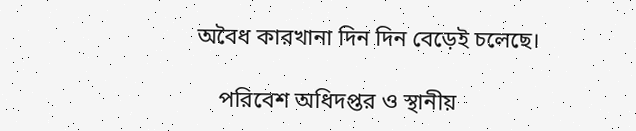অবৈধ কারখানা দিন দিন বেড়েই চলেছে।

    পরিবেশ অধিদপ্তর ও স্থানীয়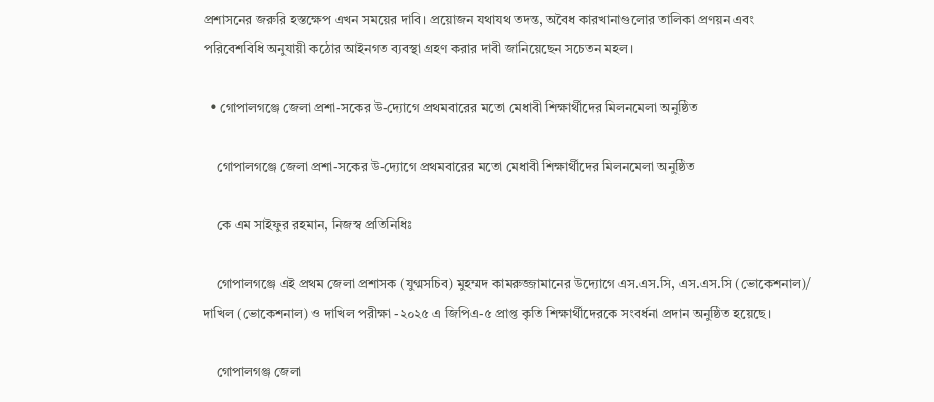প্রশাসনের জরুরি হস্তক্ষেপ এখন সময়ের দাবি। প্রয়োজন যথাযথ তদন্ত, অবৈধ কারখানাগুলোর তালিকা প্রণয়ন এবং পরিবেশবিধি অনুযায়ী কঠোর আইনগত ব্যবস্থা গ্রহণ করার দাবী জানিয়েছেন সচেতন মহল।

  • গোপালগঞ্জে জেলা প্রশা-সকের উ-দ্যোগে প্রথমবারের মতো মেধাবী শিক্ষার্থীদের মিলনমেলা অনুষ্ঠিত

    গোপালগঞ্জে জেলা প্রশা-সকের উ-দ্যোগে প্রথমবারের মতো মেধাবী শিক্ষার্থীদের মিলনমেলা অনুষ্ঠিত

    কে এম সাইফুর রহমান, নিজস্ব প্রতিনিধিঃ

    গোপালগঞ্জে এই প্রথম জেলা প্রশাসক (যুগ্মসচিব) মুহম্মদ কামরুজ্জামানের উদ্যোগে এস.এস.সি, এস.এস.সি (ভোকেশনাল)/ দাখিল (ভোকেশনাল) ও দাখিল পরীক্ষা -২০২৫ এ জিপিএ-৫ প্রাপ্ত কৃতি শিক্ষার্থীদেরকে সংবর্ধনা প্রদান অনুষ্ঠিত হয়েছে।

    গোপালগঞ্জ জেলা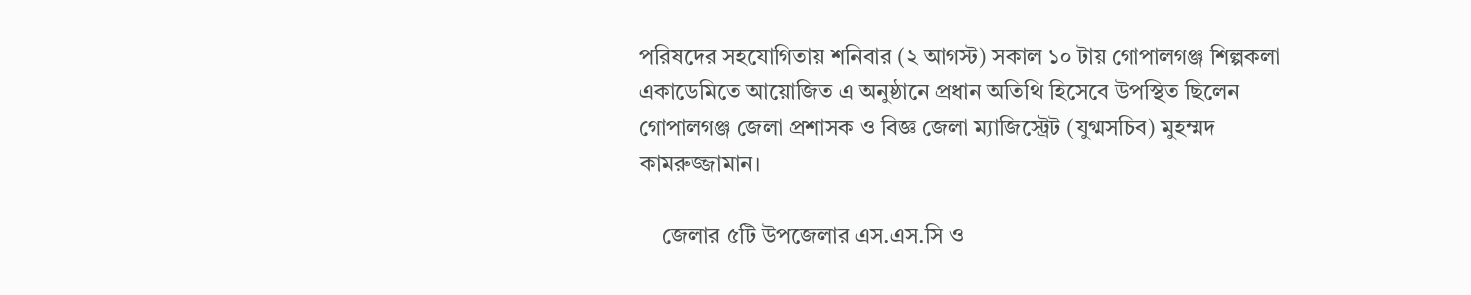পরিষদের সহযোগিতায় শনিবার (২ আগস্ট) সকাল ১০ টায় গোপালগঞ্জ শিল্পকলা একাডেমিতে আয়োজিত এ অনুষ্ঠানে প্রধান অতিথি হিসেবে উপস্থিত ছিলেন গোপালগঞ্জ জেলা প্রশাসক ও বিজ্ঞ জেলা ম্যাজিস্ট্রেট (যুগ্মসচিব) মুহম্মদ কামরুজ্জামান।

    জেলার ৫টি উপজেলার এস.এস.সি ও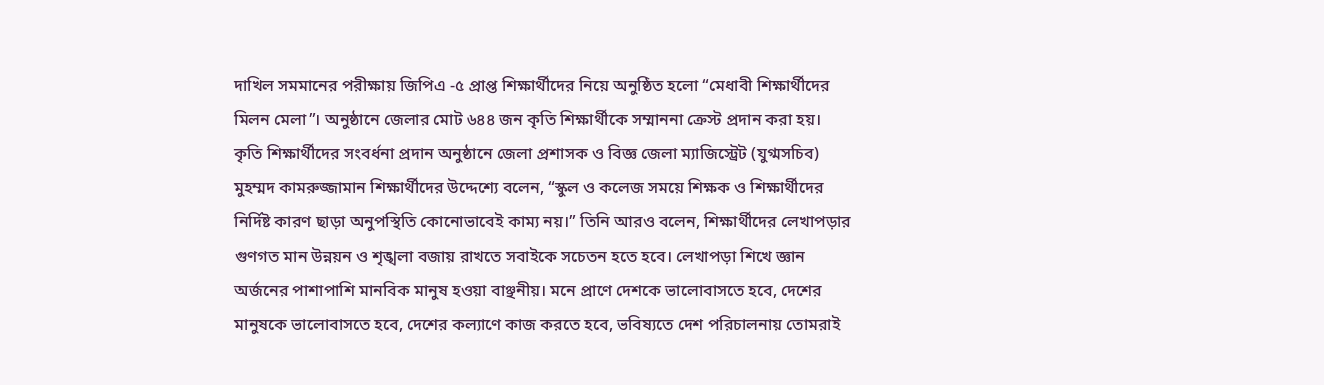দাখিল সমমানের পরীক্ষায় জিপিএ -৫ প্রাপ্ত শিক্ষার্থীদের নিয়ে অনুষ্ঠিত হলো “মেধাবী শিক্ষার্থীদের মিলন মেলা”। অনুষ্ঠানে জেলার মোট ৬৪৪ জন কৃতি শিক্ষার্থীকে সম্মাননা ক্রেস্ট প্রদান করা হয়। কৃতি শিক্ষার্থীদের সংবর্ধনা প্রদান অনুষ্ঠানে জেলা প্রশাসক ও বিজ্ঞ জেলা ম্যাজিস্ট্রেট (যুগ্মসচিব) মুহম্মদ কামরুজ্জামান শিক্ষার্থীদের উদ্দেশ্যে বলেন, “স্কুল ও কলেজ সময়ে শিক্ষক ও শিক্ষার্থীদের নির্দিষ্ট কারণ ছাড়া অনুপস্থিতি কোনোভাবেই কাম্য নয়।” তিনি আরও বলেন, শিক্ষার্থীদের লেখাপড়ার গুণগত মান উন্নয়ন ও শৃঙ্খলা বজায় রাখতে সবাইকে সচেতন হতে হবে। লেখাপড়া শিখে জ্ঞান অর্জনের পাশাপাশি মানবিক মানুষ হওয়া বাঞ্ছনীয়। মনে প্রাণে দেশকে ভালোবাসতে হবে, দেশের মানুষকে ভালোবাসতে হবে, দেশের কল্যাণে কাজ করতে হবে, ভবিষ্যতে দেশ পরিচালনায় তোমরাই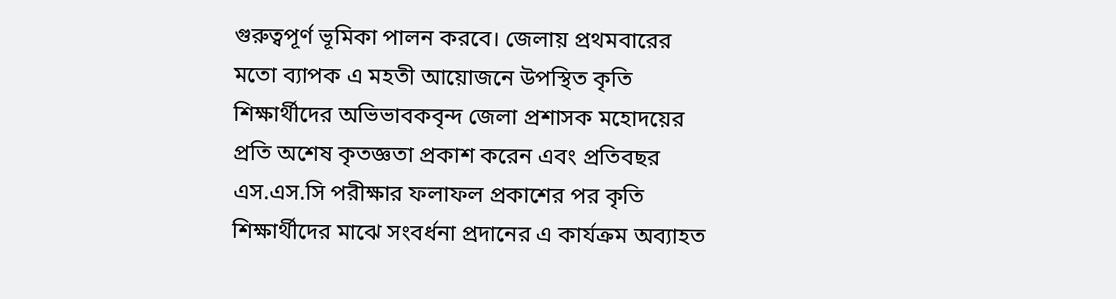গুরুত্বপূর্ণ ভূমিকা পালন করবে। জেলায় প্রথমবারের মতো ব্যাপক এ মহতী আয়োজনে উপস্থিত কৃতি শিক্ষার্থীদের অভিভাবকবৃন্দ জেলা প্রশাসক মহোদয়ের প্রতি অশেষ কৃতজ্ঞতা প্রকাশ করেন এবং প্রতিবছর এস.এস.সি পরীক্ষার ফলাফল প্রকাশের পর কৃতি শিক্ষার্থীদের মাঝে সংবর্ধনা প্রদানের এ কার্যক্রম অব্যাহত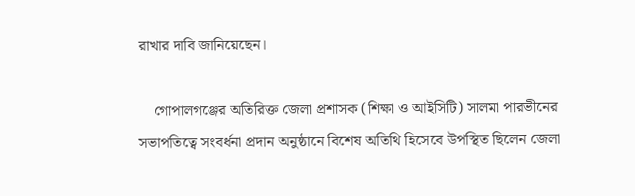রাখার দাবি জানিয়েছেন।

    গোপালগঞ্জের অতিরিক্ত জেলা প্রশাসক (শিক্ষা ও আইসিটি) সালমা পারভীনের সভাপতিত্বে সংবর্ধনা প্রদান অনুষ্ঠানে বিশেষ অতিথি হিসেবে উপস্থিত ছিলেন জেলা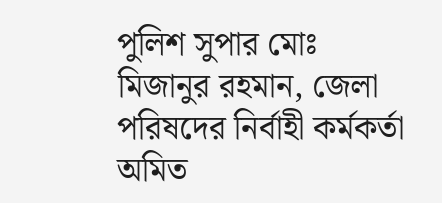পুলিশ সুপার মোঃ মিজানুর রহমান, জেলা পরিষদের নির্বাহী কর্মকর্তা অমিত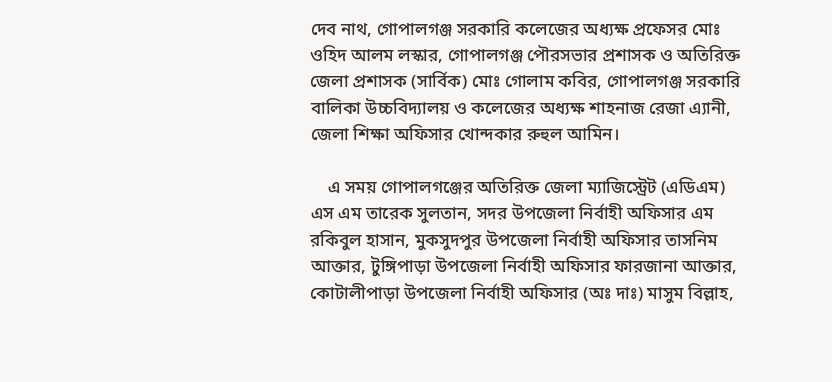দেব নাথ, গোপালগঞ্জ সরকারি কলেজের অধ্যক্ষ প্রফেসর মোঃ ওহিদ আলম লস্কার, গোপালগঞ্জ পৌরসভার প্রশাসক ও অতিরিক্ত জেলা প্রশাসক (সার্বিক) মোঃ গোলাম কবির, গোপালগঞ্জ সরকারি বালিকা উচ্চবিদ্যালয় ও কলেজের অধ্যক্ষ শাহনাজ রেজা এ্যানী, জেলা শিক্ষা অফিসার খোন্দকার রুহুল আমিন।

    এ সময় গোপালগঞ্জের অতিরিক্ত জেলা ম্যাজিস্ট্রেট (এডিএম) এস এম তারেক সুলতান, সদর উপজেলা নির্বাহী অফিসার এম রকিবুল হাসান, মুকসুদপুর উপজেলা নির্বাহী অফিসার তাসনিম আক্তার, টুঙ্গিপাড়া উপজেলা নির্বাহী অফিসার ফারজানা আক্তার, কোটালীপাড়া উপজেলা নির্বাহী অফিসার (অঃ দাঃ) মাসুম বিল্লাহ,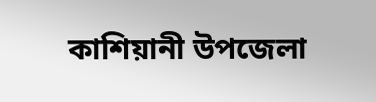কাশিয়ানী উপজেলা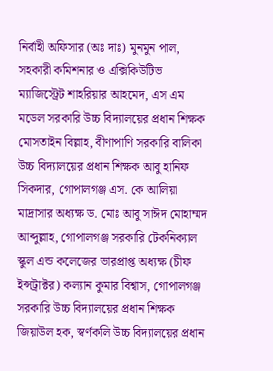নির্বাহী অফিসার (অঃ দাঃ) মুনমুন পাল, সহকারী কমিশনার ও এক্সিকিউটিভ ম্যাজিস্ট্রেট শাহরিয়ার আহমেদ, এস এম মডেল সরকারি উচ্চ বিদ্যালয়ের প্রধান শিক্ষক মোসতাইন বিল্লাহ, বীণাপাণি সরকারি বালিকা উচ্চ বিদ্যালয়ের প্রধান শিক্ষক আবু হানিফ সিকদার, গোপালগঞ্জ এস. কে আলিয়া মাদ্রাসার অধ্যক্ষ ড. মোঃ আবু সাঈদ মোহাম্মদ আব্দুল্লাহ, গোপালগঞ্জ সরকারি টেকনিক্যাল স্কুল এন্ড কলেজের ভারপ্রাপ্ত অধ্যক্ষ (চীফ ইন্সট্রাক্টর) কল্যান কুমার বিশ্বাস, গোপালগঞ্জ সরকারি উচ্চ বিদ্যালয়ের প্রধান শিক্ষক জিয়াউল হক, স্বর্ণকলি উচ্চ বিদ্যালয়ের প্রধান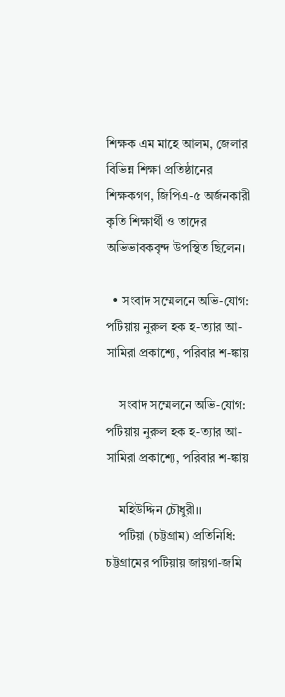শিক্ষক এম মাহে আলম, জেলার বিভিন্ন শিক্ষা প্রতিষ্ঠানের শিক্ষকগণ, জিপিএ-৫ অর্জনকারী কৃতি শিক্ষার্থী ও তাদের অভিভাবকবৃন্দ উপস্থিত ছিলেন।

  • সংবাদ সম্মেলনে অভি-যোগ: পটিয়ায় নুরুল হক হ-ত্যার আ-সামিরা প্রকাশ্যে, পরিবার শ-ঙ্কায়

    সংবাদ সম্মেলনে অভি-যোগ: পটিয়ায় নুরুল হক হ-ত্যার আ-সামিরা প্রকাশ্যে, পরিবার শ-ঙ্কায়

    মহিউদ্দিন চৌধুরী।।
    পটিয়া (চট্টগ্রাম) প্রতিনিধি: চট্টগ্রামের পটিয়ায় জায়গা-জমি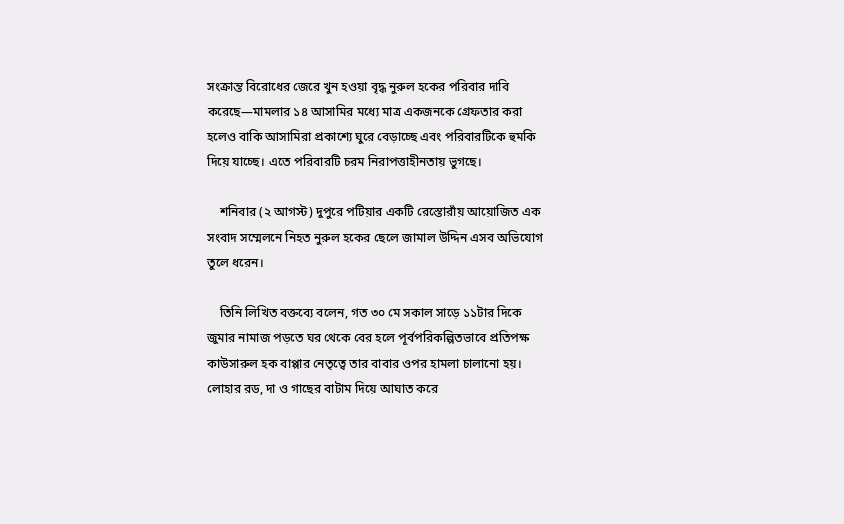সংক্রান্ত বিরোধের জেরে খুন হওয়া বৃদ্ধ নুরুল হকের পরিবার দাবি করেছে—মামলার ১৪ আসামির মধ্যে মাত্র একজনকে গ্রেফতার করা হলেও বাকি আসামিরা প্রকাশ্যে ঘুরে বেড়াচ্ছে এবং পরিবারটিকে হুমকি দিয়ে যাচ্ছে। এতে পরিবারটি চরম নিরাপত্তাহীনতায় ভুগছে।

    শনিবার (২ আগস্ট) দুপুরে পটিয়ার একটি রেস্তোরাঁয় আয়োজিত এক সংবাদ সম্মেলনে নিহত নুরুল হকের ছেলে জামাল উদ্দিন এসব অভিযোগ তুলে ধরেন।

    তিনি লিখিত বক্তব্যে বলেন, গত ৩০ মে সকাল সাড়ে ১১টার দিকে জুমার নামাজ পড়তে ঘর থেকে বের হলে পূর্বপরিকল্পিতভাবে প্রতিপক্ষ কাউসারুল হক বাপ্পার নেতৃত্বে তার বাবার ওপর হামলা চালানো হয়। লোহার রড, দা ও গাছের বাটাম দিয়ে আঘাত করে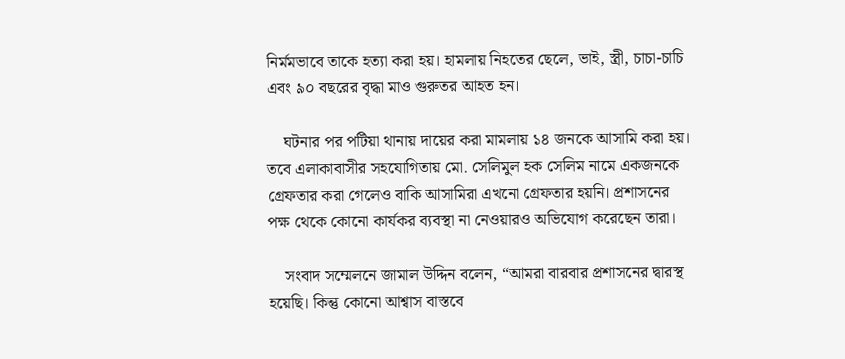নির্মমভাবে তাকে হত্যা করা হয়। হামলায় নিহতের ছেলে, ভাই, স্ত্রী, চাচা-চাচি এবং ৯০ বছরের বৃদ্ধা মাও গুরুতর আহত হন।

    ঘটনার পর পটিয়া থানায় দায়ের করা মামলায় ১৪ জনকে আসামি করা হয়। তবে এলাকাবাসীর সহযোগিতায় মো. সেলিমুল হক সেলিম নামে একজনকে গ্রেফতার করা গেলেও বাকি আসামিরা এখনো গ্রেফতার হয়নি। প্রশাসনের পক্ষ থেকে কোনো কার্যকর ব্যবস্থা না নেওয়ারও অভিযোগ করেছেন তারা।

    সংবাদ সম্মেলনে জামাল উদ্দিন বলেন, “আমরা বারবার প্রশাসনের দ্বারস্থ হয়েছি। কিন্তু কোনো আশ্বাস বাস্তবে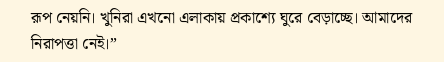রূপ নেয়নি। খুনিরা এখনো এলাকায় প্রকাশ্যে ঘুরে বেড়াচ্ছে। আমাদের নিরাপত্তা নেই।”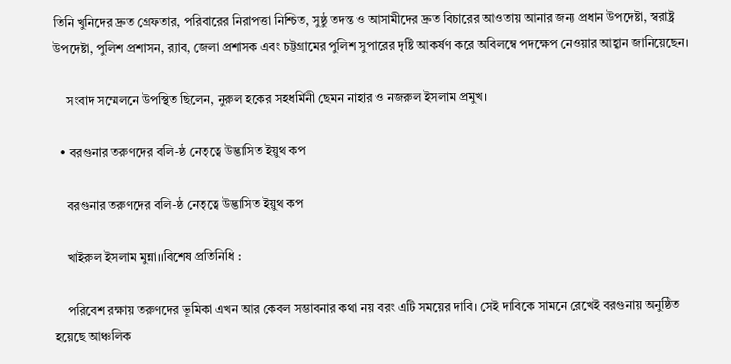তিনি খুনিদের দ্রুত গ্রেফতার, পরিবারের নিরাপত্তা নিশ্চিত, সুষ্ঠু তদন্ত ও আসামীদের দ্রুত বিচারের আওতায় আনার জন্য প্রধান উপদেষ্টা, স্বরাষ্ট্র উপদেষ্টা, পুলিশ প্রশাসন, র‍্যাব, জেলা প্রশাসক এবং চট্টগ্রামের পুলিশ সুপারের দৃষ্টি আকর্ষণ করে অবিলম্বে পদক্ষেপ নেওয়ার আহ্বান জানিয়েছেন।

    সংবাদ সম্মেলনে উপস্থিত ছিলেন, নুরুল হকের সহধর্মিনী ছেমন নাহার ও নজরুল ইসলাম প্রমুখ।

  • বরগুনার তরুণদের বলি-ষ্ঠ নেতৃত্বে উদ্ভাসিত ইয়ুথ কপ

    বরগুনার তরুণদের বলি-ষ্ঠ নেতৃত্বে উদ্ভাসিত ইয়ুথ কপ

    খাইরুল ইসলাম মুন্না।।বিশেষ প্রতিনিধি :

    পরিবেশ রক্ষায় তরুণদের ভূমিকা এখন আর কেবল সম্ভাবনার কথা নয় বরং এটি সময়ের দাবি। সেই দাবিকে সামনে রেখেই বরগুনায় অনুষ্ঠিত হয়েছে আঞ্চলিক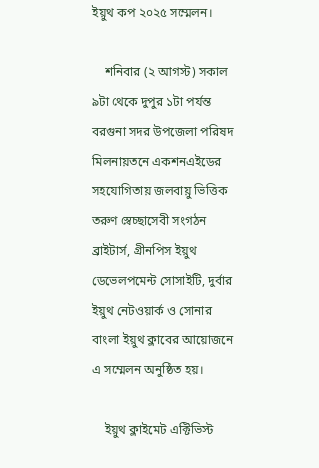ইয়ুথ কপ ২০২৫ সম্মেলন।

    শনিবার (২ আগস্ট) সকাল ৯টা থেকে দুপুর ১টা পর্যন্ত বরগুনা সদর উপজেলা পরিষদ মিলনায়তনে একশনএইডের সহযোগিতায় জলবায়ু ভিত্তিক তরুণ স্বেচ্ছাসেবী সংগঠন ব্রাইটার্স, গ্রীনপিস ইয়ুথ ডেভেলপমেন্ট সোসাইটি, দুর্বার ইয়ুথ নেটওয়ার্ক ও সোনার বাংলা ইয়ুথ ক্লাবের আয়োজনে এ সম্মেলন অনুষ্ঠিত হয়।

    ইয়ুথ ক্লাইমেট এক্টিভিস্ট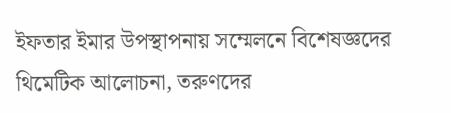ইফতার ইমার উপস্থাপনায় সম্মেলনে বিশেষজ্ঞদের থিমেটিক আলোচনা, তরুণদের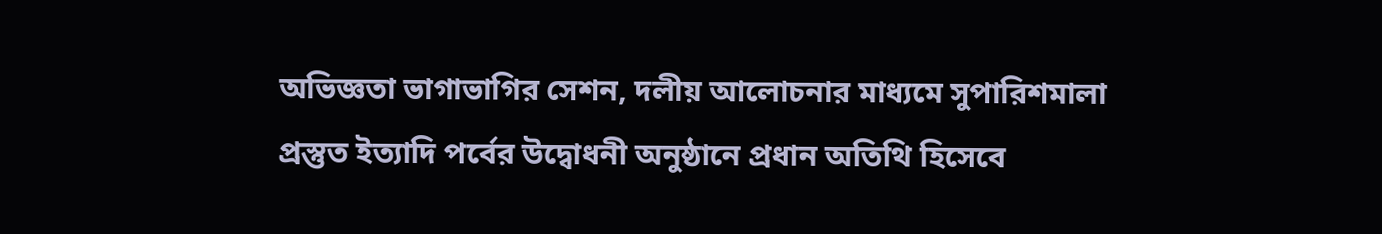অভিজ্ঞতা ভাগাভাগির সেশন, দলীয় আলোচনার মাধ্যমে সুপারিশমালা প্রস্তুত ইত্যাদি পর্বের উদ্বোধনী অনুষ্ঠানে প্রধান অতিথি হিসেবে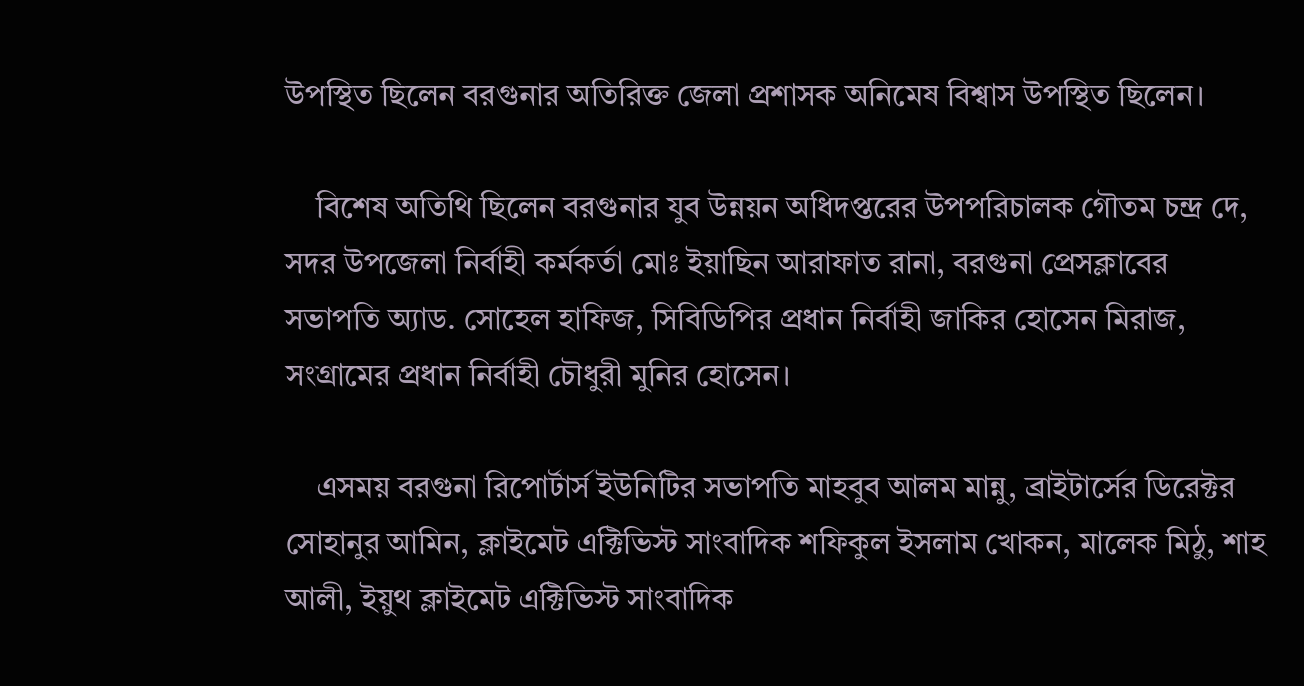উপস্থিত ছিলেন বরগুনার অতিরিক্ত জেলা প্রশাসক অনিমেষ বিশ্বাস উপস্থিত ছিলেন।

    বিশেষ অতিথি ছিলেন বরগুনার যুব উন্নয়ন অধিদপ্তরের উপপরিচালক গৌতম চন্দ্র দে, সদর উপজেলা নির্বাহী কর্মকর্তা মোঃ ইয়াছিন আরাফাত রানা, বরগুনা প্রেসক্লাবের সভাপতি অ্যাড. সোহেল হাফিজ, সিবিডিপির প্রধান নির্বাহী জাকির হোসেন মিরাজ, সংগ্রামের প্রধান নির্বাহী চৌধুরী মুনির হোসেন।

    এসময় বরগুনা রিপোর্টার্স ইউনিটির সভাপতি মাহবুব আলম মান্নু, ব্রাইটার্সের ডিরেক্টর সোহানুর আমিন, ক্লাইমেট এক্টিভিস্ট সাংবাদিক শফিকুল ইসলাম খোকন, মালেক মিঠু, শাহ আলী, ইয়ুথ ক্লাইমেট এক্টিভিস্ট সাংবাদিক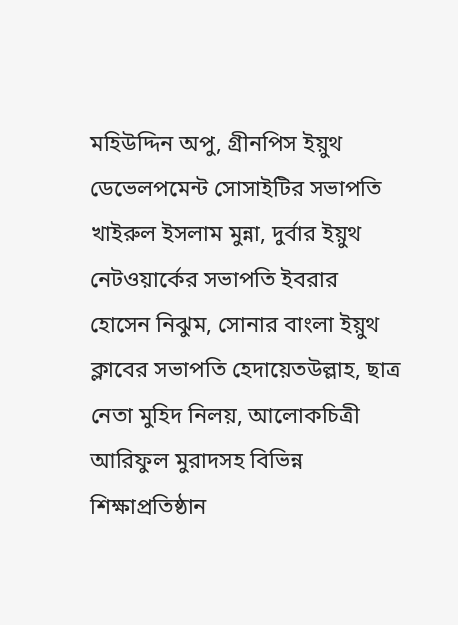মহিউদ্দিন অপু, গ্রীনপিস ইয়ুথ ডেভেলপমেন্ট সোসাইটির সভাপতি খাইরুল ইসলাম মুন্না, দুর্বার ইয়ুথ নেটওয়ার্কের সভাপতি ইবরার হোসেন নিঝুম, সোনার বাংলা ইয়ুথ ক্লাবের সভাপতি হেদায়েতউল্লাহ, ছাত্র নেতা মুহিদ নিলয়, আলোকচিত্রী আরিফুল মুরাদসহ বিভিন্ন শিক্ষাপ্রতিষ্ঠান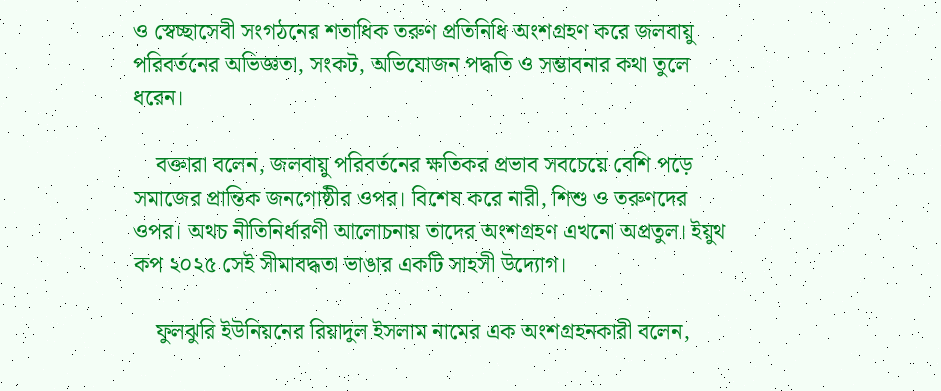ও স্বেচ্ছাসেবী সংগঠনের শতাধিক তরুণ প্রতিনিধি অংশগ্রহণ করে জলবায়ু পরিবর্তনের অভিজ্ঞতা, সংকট, অভিযোজন পদ্ধতি ও সম্ভাবনার কথা তুলে ধরেন।

    বক্তারা বলেন, জলবায়ু পরিবর্তনের ক্ষতিকর প্রভাব সবচেয়ে বেশি পড়ে সমাজের প্রান্তিক জনগোষ্ঠীর ওপর। বিশেষ করে নারী, শিশু ও তরুণদের ওপর। অথচ নীতিনির্ধারণী আলোচনায় তাদের অংশগ্রহণ এখনো অপ্রতুল। ইয়ুথ কপ ২০২৫ সেই সীমাবদ্ধতা ভাঙার একটি সাহসী উদ্যোগ।

    ফুলঝুরি ইউনিয়নের রিয়াদুল ইসলাম নামের এক অংশগ্রহনকারী বলেন,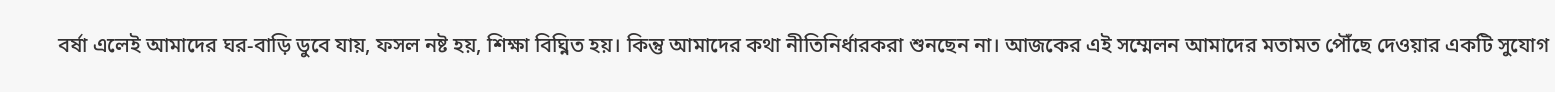বর্ষা এলেই আমাদের ঘর-বাড়ি ডুবে যায়, ফসল নষ্ট হয়, শিক্ষা বিঘ্নিত হয়। কিন্তু আমাদের কথা নীতিনির্ধারকরা শুনছেন না। আজকের এই সম্মেলন আমাদের মতামত পৌঁছে দেওয়ার একটি সুযোগ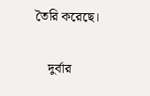তৈরি করেছে।

    দুর্বার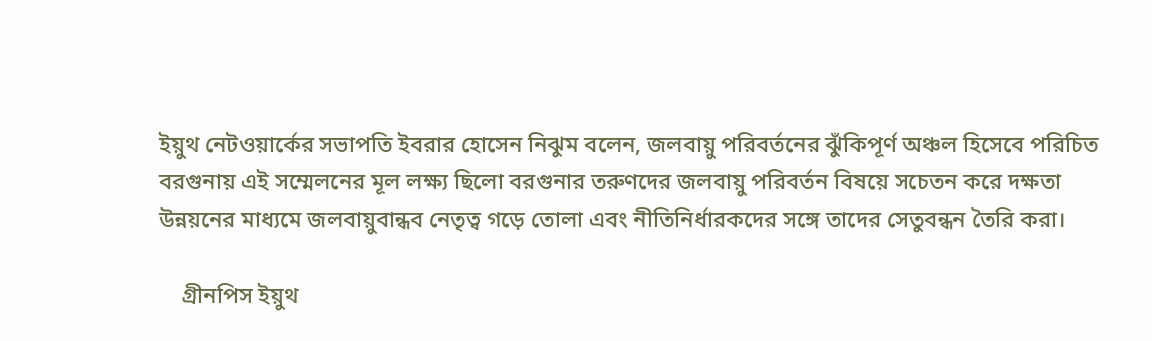ইয়ুথ নেটওয়ার্কের সভাপতি ইবরার হোসেন নিঝুম বলেন, জলবায়ু পরিবর্তনের ঝুঁকিপূর্ণ অঞ্চল হিসেবে পরিচিত বরগুনায় এই সম্মেলনের মূল লক্ষ্য ছিলো বরগুনার তরুণদের জলবায়ু পরিবর্তন বিষয়ে সচেতন করে দক্ষতা উন্নয়নের মাধ্যমে জলবায়ুবান্ধব নেতৃত্ব গড়ে তোলা এবং নীতিনির্ধারকদের সঙ্গে তাদের সেতুবন্ধন তৈরি করা।

    গ্রীনপিস ইয়ুথ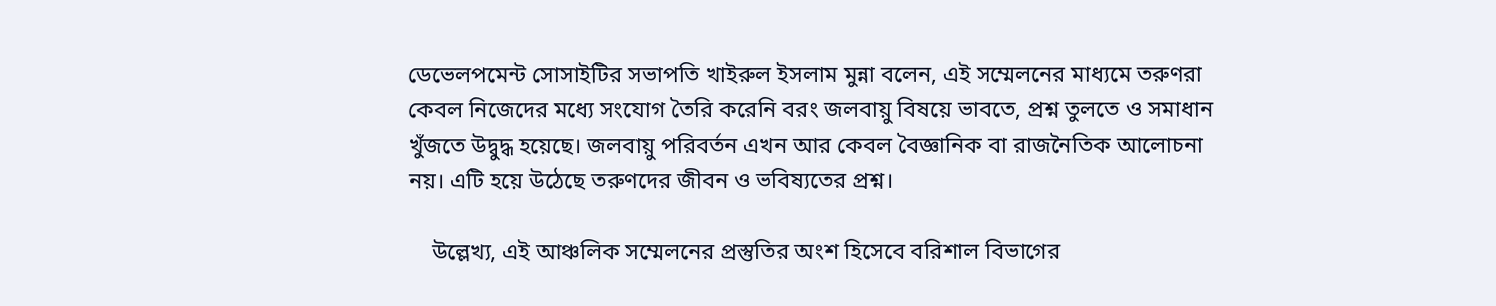ডেভেলপমেন্ট সোসাইটির সভাপতি খাইরুল ইসলাম মুন্না বলেন, এই সম্মেলনের মাধ্যমে তরুণরা কেবল নিজেদের মধ্যে সংযোগ তৈরি করেনি বরং জলবায়ু বিষয়ে ভাবতে, প্রশ্ন তুলতে ও সমাধান খুঁজতে উদ্বুদ্ধ হয়েছে। জলবায়ু পরিবর্তন এখন আর কেবল বৈজ্ঞানিক বা রাজনৈতিক আলোচনা নয়। এটি হয়ে উঠেছে তরুণদের জীবন ও ভবিষ্যতের প্রশ্ন।

    উল্লেখ্য, এই আঞ্চলিক সম্মেলনের প্রস্তুতির অংশ হিসেবে বরিশাল বিভাগের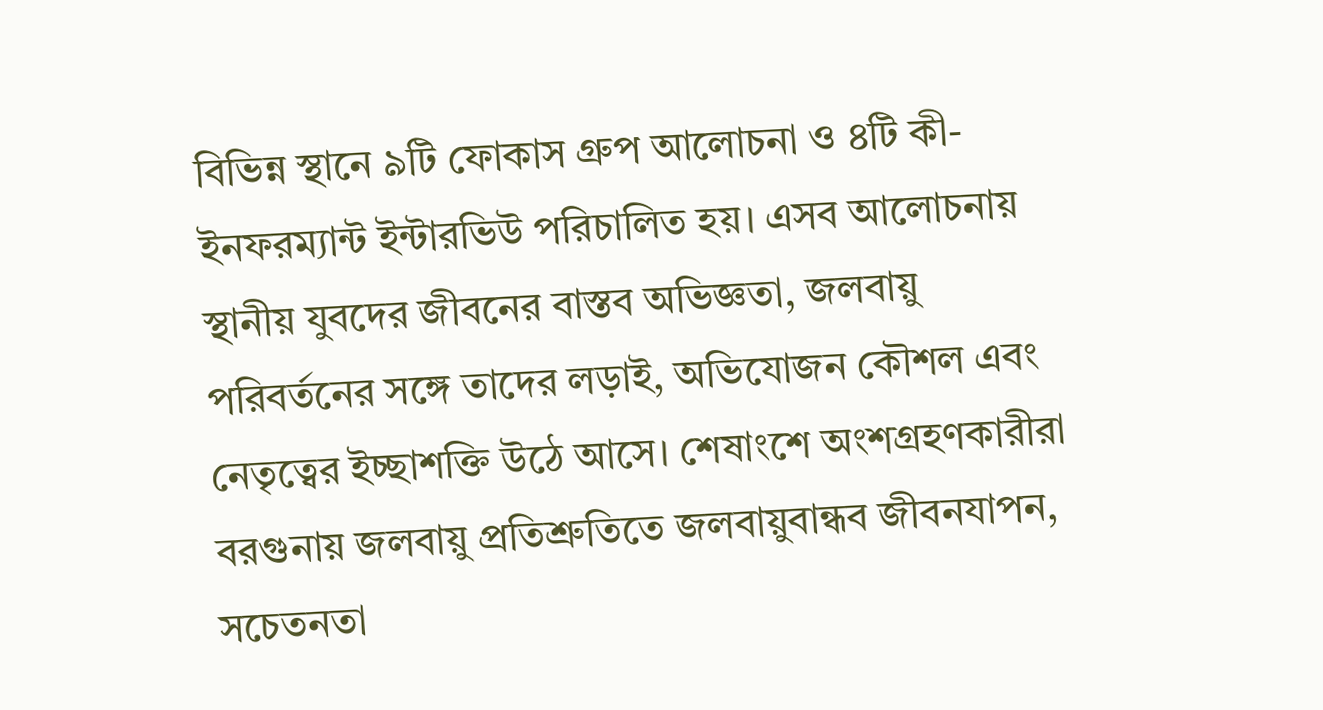বিভিন্ন স্থানে ৯টি ফোকাস গ্রুপ আলোচনা ও ৪টি কী-ইনফরম্যান্ট ইন্টারভিউ পরিচালিত হয়। এসব আলোচনায় স্থানীয় যুবদের জীবনের বাস্তব অভিজ্ঞতা, জলবায়ু পরিবর্তনের সঙ্গে তাদের লড়াই, অভিযোজন কৌশল এবং নেতৃত্বের ইচ্ছাশক্তি উঠে আসে। শেষাংশে অংশগ্রহণকারীরা বরগুনায় জলবায়ু প্রতিশ্রুতিতে জলবায়ুবান্ধব জীবনযাপন, সচেতনতা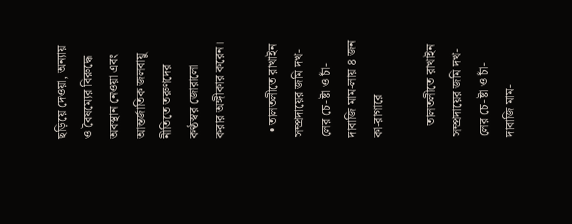ছড়িয়ে দেওয়া, অন্যায় ও বৈষম্যের বিরুদ্ধে অবস্থান নেওয়া এবং আন্তর্জাতিক জলবায়ু নীতিতে তরুণদের কণ্ঠস্বর জোরালো করার অঙ্গীকার করেন।

  • তালতলীতে রাখাইন সম্প্রদায়ের জমি দখ-লের চে-ষ্টা ও চাঁ-দাবাজি মাম-লায় ৪ জন কা-রাগারে

    তালতলীতে রাখাইন সম্প্রদায়ের জমি দখ-লের চে-ষ্টা ও চাঁ-দাবাজি মাম-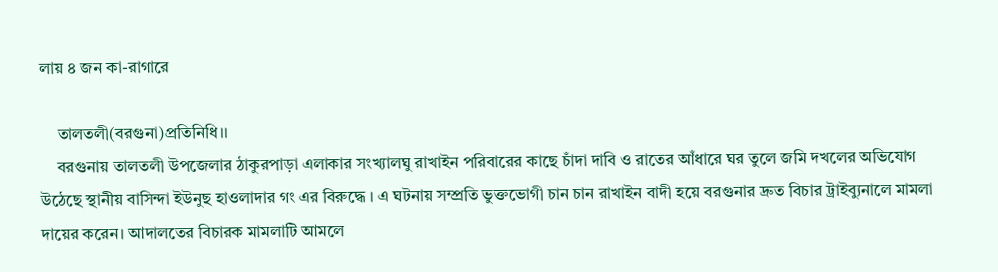লায় ৪ জন কা-রাগারে

    তালতলী(বরগুনা)প্রতিনিধি।।
    বরগুনায় তালতলী উপজেলার ঠাকুরপাড়া এলাকার সংখ্যালঘু রাখাইন পরিবারের কাছে চাঁদা দাবি ও রাতের আঁধারে ঘর তুলে জমি দখলের অভিযোগ উঠেছে স্থানীয় বাসিন্দা ইউনুছ হাওলাদার গং এর বিরুদ্ধে । এ ঘটনায় সম্প্রতি ভুক্তভোগী চান চান রাখাইন বাদী হয়ে বরগুনার দ্রুত বিচার ট্রাইব্যুনালে মামলা দায়ের করেন। আদালতের বিচারক মামলাটি আমলে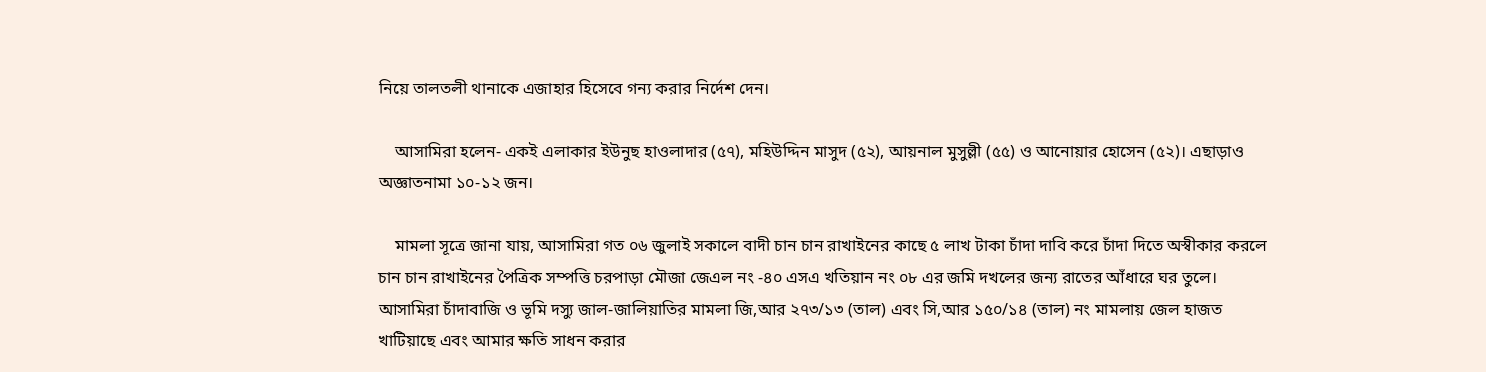নিয়ে তালতলী থানাকে এজাহার হিসেবে গন্য করার নির্দেশ দেন।

    আসামিরা হলেন- একই এলাকার ইউনুছ হাওলাদার (৫৭), মহিউদ্দিন মাসুদ (৫২), আয়নাল মুসুল্লী (৫৫) ও আনোয়ার হোসেন (৫২)। এছাড়াও অজ্ঞাতনামা ১০-১২ জন।

    মামলা সূত্রে জানা যায়, আসামিরা গত ০৬ জুলাই সকালে বাদী চান চান রাখাইনের কাছে ৫ লাখ টাকা চাঁদা দাবি করে চাঁদা দিতে অস্বীকার করলে চান চান রাখাইনের পৈত্রিক সম্পত্তি চরপাড়া মৌজা জেএল নং -৪০ এসএ খতিয়ান নং ০৮ এর জমি দখলের জন্য রাতের আঁধারে ঘর তুলে। আসামিরা চাঁদাবাজি ও ভূমি দস্যু জাল-জালিয়াতির মামলা জি,আর ২৭৩/১৩ (তাল) এবং সি,আর ১৫০/১৪ (তাল) নং মামলায় জেল হাজত খাটিয়াছে এবং আমার ক্ষতি সাধন করার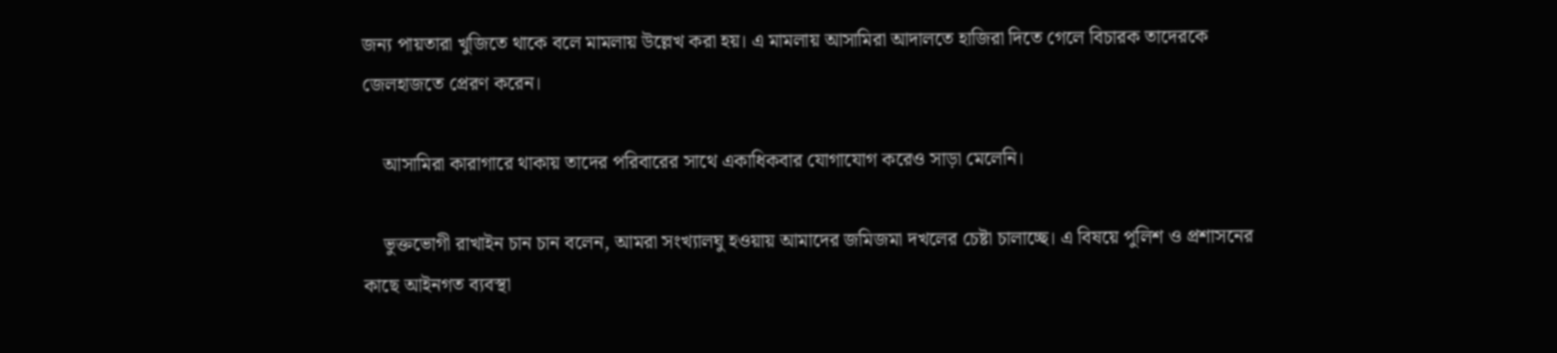জন্য পায়তারা খুজিতে থাকে বলে মামলায় উল্লেখ করা হয়। এ মামলায় আসামিরা আদালতে হাজিরা দিতে গেলে বিচারক তাদেরকে জেলহাজতে প্রেরণ করেন।

    আসামিরা কারাগারে থাকায় তাদের পরিবারের সাথে একাধিকবার যোগাযোগ করেও সাড়া মেলেনি।

    ভুক্তভোগী রাখাইন চান চান বলেন, আমরা সংখ্যালঘু হওয়ায় আমাদের জমিজমা দখলের চেষ্টা চালাচ্ছে। এ বিষয়ে পুলিশ ও প্রশাসনের কাছে আইনগত ব্যবস্থা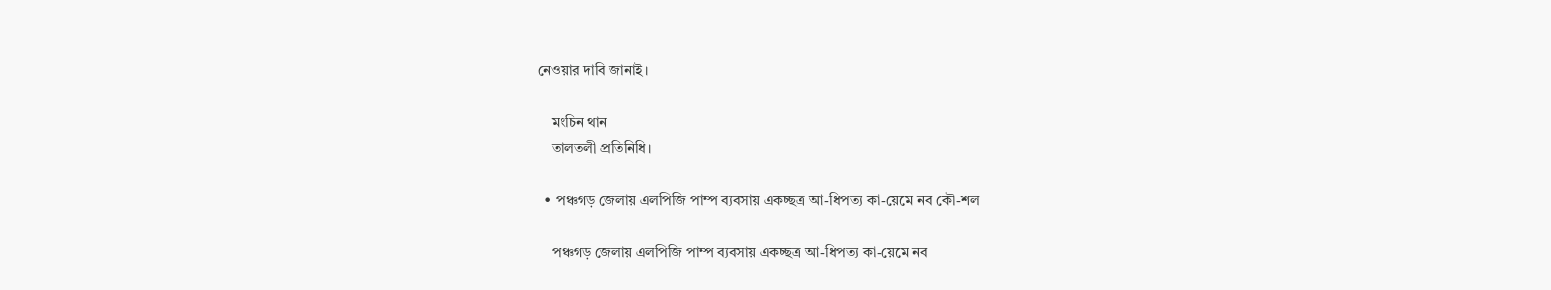নেওয়ার দাবি জানাই।

    মংচিন থান
    তালতলী প্রতিনিধি।

  • পঞ্চগড় জেলায় এলপিজি পাম্প ব্যবসায় একচ্ছত্র আ-ধিপত্য কা-য়েমে নব কৌ-শল

    পঞ্চগড় জেলায় এলপিজি পাম্প ব্যবসায় একচ্ছত্র আ-ধিপত্য কা-য়েমে নব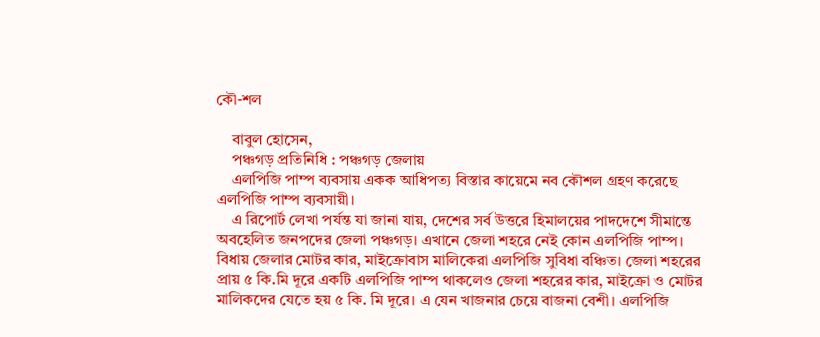কৌ-শল

    বাবুল হোসেন,
    পঞ্চগড় প্রতিনিধি : পঞ্চগড় জেলায়
    এলপিজি পাম্প ব্যবসায় একক আধিপত্য বিস্তার কায়েমে নব কৌশল গ্রহণ করেছে এলপিজি পাম্প ব্যবসায়ী।
    এ রিপোর্ট লেখা পর্যন্ত যা জানা যায়, দেশের সর্ব উত্তরে হিমালয়ের পাদদেশে সীমান্তে অবহেলিত জনপদের জেলা পঞ্চগড়। এখানে জেলা শহরে নেই কোন এলপিজি পাম্প। বিধায় জেলার মোটর কার, মাইক্রোবাস মালিকেরা এলপিজি সুবিধা বঞ্চিত। জেলা শহরের প্রায় ৫ কি.মি দূরে একটি এলপিজি পাম্প থাকলেও জেলা শহরের কার, মাইক্রো ও মোটর মালিকদের যেতে হয় ৫ কি. মি দূরে। এ যেন খাজনার চেয়ে বাজনা বেশী। এলপিজি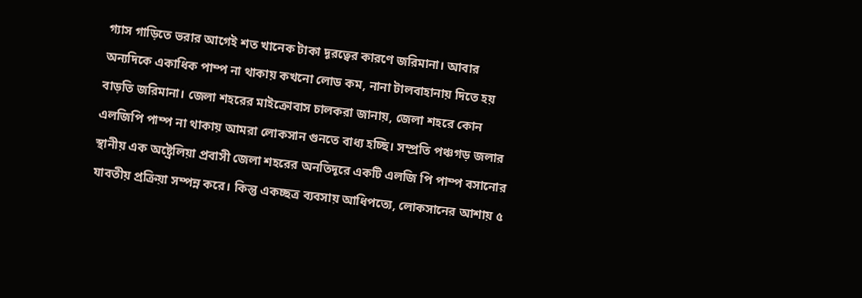গ্যাস গাড়িতে ভরার আগেই শত খানেক টাকা দূরত্বের কারণে জরিমানা। আবার অন্যদিকে একাধিক পাম্প না থাকায় কখনো লোড কম, নানা টালবাহানায় দিতে হয় বাড়তি জরিমানা। জেলা শহরের মাইক্রোবাস চালকরা জানায়, জেলা শহরে কোন এলজিপি পাম্প না থাকায় আমরা লোকসান গুনতে বাধ্য হচ্ছি। সম্প্রতি পঞ্চগড় জলার স্থানীয় এক অষ্ট্রেলিয়া প্রবাসী জেলা শহরের অনতিদূরে একটি এলজি পি পাম্প বসানোর যাবতীয় প্রক্রিয়া সম্পন্ন করে। কিন্তু একচ্ছত্র ব্যবসায় আধিপত্যে, লোকসানের আশায় ৫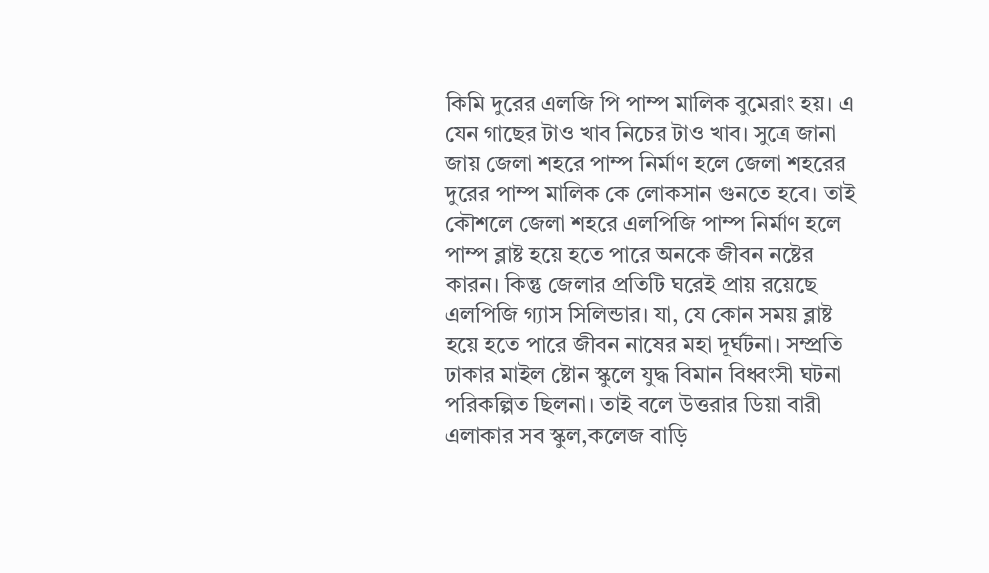কিমি দুরের এলজি পি পাম্প মালিক বুমেরাং হয়। এ যেন গাছের টাও খাব নিচের টাও খাব। সুত্রে জানা জায় জেলা শহরে পাম্প নির্মাণ হলে জেলা শহরের দুরের পাম্প মালিক কে লোকসান গুনতে হবে। তাই কৌশলে জেলা শহরে এলপিজি পাম্প নির্মাণ হলে পাম্প ব্লাষ্ট হয়ে হতে পারে অনকে জীবন নষ্টের কারন। কিন্তু জেলার প্রতিটি ঘরেই প্রায় রয়েছে এলপিজি গ্যাস সিলিন্ডার। যা, যে কোন সময় ব্লাষ্ট হয়ে হতে পারে জীবন নাষের মহা দূর্ঘটনা। সম্প্রতি ঢাকার মাইল ষ্টোন স্কুলে যুদ্ধ বিমান বিধ্বংসী ঘটনা পরিকল্পিত ছিলনা। তাই বলে উত্তরার ডিয়া বারী এলাকার সব স্কুল,কলেজ বাড়ি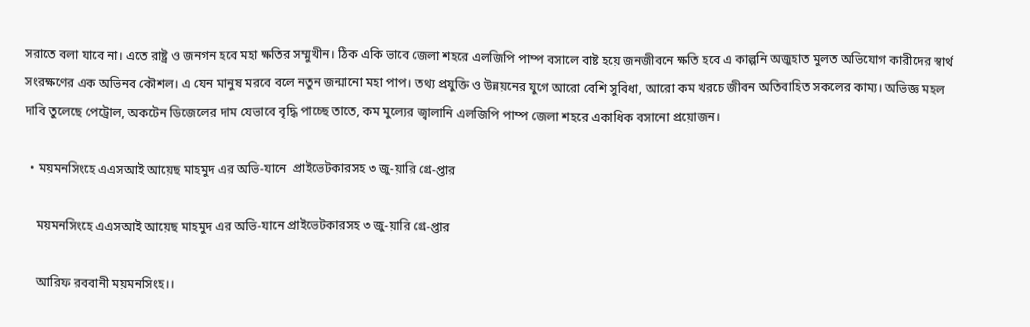সরাতে বলা যাবে না। এতে রাষ্ট্র ও জনগন হবে মহা ক্ষতির সম্মুখীন। ঠিক একি ভাবে জেলা শহরে এলজিপি পাম্প বসালে বাষ্ট হয়ে জনজীবনে ক্ষতি হবে এ কাল্পনি অজুহাত মুলত অভিযোগ কারীদের স্বার্থ সংরক্ষণের এক অভিনব কৌশল। এ যেন মানুষ মরবে বলে নতুন জন্মানো মহা পাপ। তথ্য প্রযুক্তি ও উন্নয়নের যুগে আরো বেশি সুবিধা, আরো কম খরচে জীবন অতিবাহিত সকলের কাম্য। অভিজ্ঞ মহল দাবি তুলেছে পেট্রোল, অকটেন ডিজেলের দাম যেভাবে বৃদ্ধি পাচ্ছে তাতে, কম মুল্যের জ্বালানি এলজিপি পাম্প জেলা শহরে একাধিক বসানো প্রয়োজন।

  • ময়মনসিংহে এএসআই আয়েছ মাহমুদ এর অভি-যানে  প্রাইভেটকারসহ ৩ জু-য়ারি গ্রে-প্তার

    ময়মনসিংহে এএসআই আয়েছ মাহমুদ এর অভি-যানে প্রাইভেটকারসহ ৩ জু-য়ারি গ্রে-প্তার

    আরিফ রববানী ময়মনসিংহ।।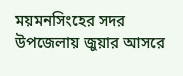ময়মনসিংহের সদর উপজেলায় জুয়ার আসরে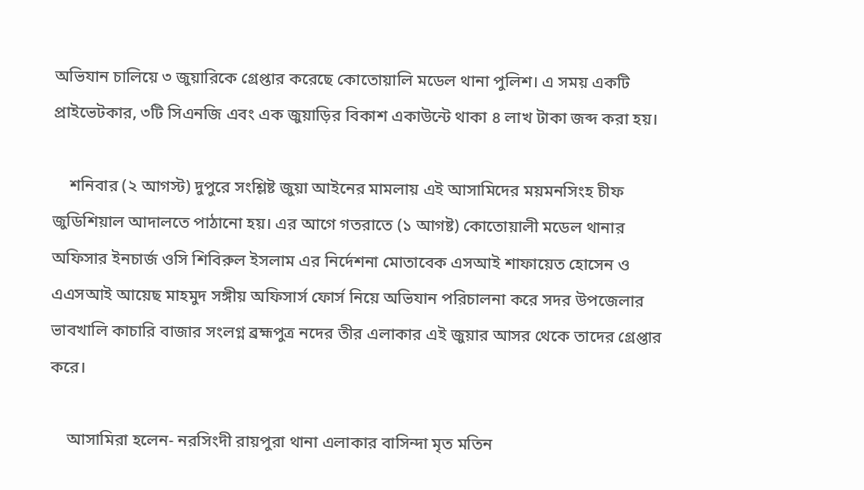অভিযান চালিয়ে ৩ জুয়ারিকে গ্রেপ্তার করেছে কোতোয়ালি মডেল থানা পুলিশ। এ সময় একটি প্রাইভেটকার, ৩টি সিএনজি এবং এক জুয়াড়ির বিকাশ একাউন্টে থাকা ৪ লাখ টাকা জব্দ করা হয়।

    শনিবার (২ আগস্ট) দুপুরে সংশ্লিষ্ট জুয়া আইনের মামলায় এই আসামিদের ময়মনসিংহ চীফ জুডিশিয়াল আদালতে পাঠানো হয়। এর আগে গতরাতে (১ আগষ্ট) কোতোয়ালী মডেল থানার অফিসার ইনচার্জ ওসি শিবিরুল ইসলাম এর নির্দেশনা মোতাবেক এসআই শাফায়েত হোসেন ও এএসআই আয়েছ মাহমুদ সঙ্গীয় অফিসার্স ফোর্স নিয়ে অভিযান পরিচালনা করে সদর উপজেলার ভাবখালি কাচারি বাজার সংলগ্ন ব্রহ্মপুত্র নদের তীর এলাকার এই জুয়ার আসর থেকে তাদের গ্রেপ্তার করে।

    আসামিরা হলেন- নরসিংদী রায়পুরা থানা এলাকার বাসিন্দা মৃত মতিন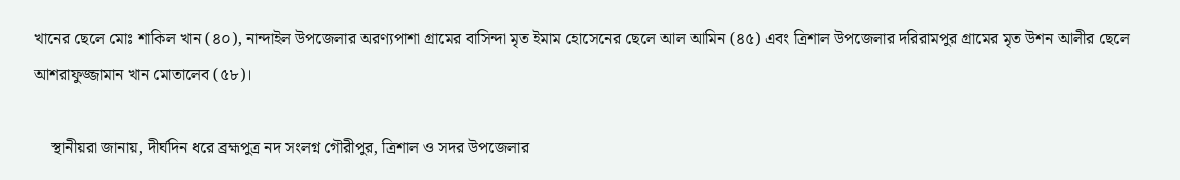খানের ছেলে মোঃ শাকিল খান (৪০), নান্দাইল উপজেলার অরণ্যপাশা গ্রামের বাসিন্দা মৃত ইমাম হোসেনের ছেলে আল আমিন (৪৫) এবং ত্রিশাল উপজেলার দরিরামপুর গ্রামের মৃত উশন আলীর ছেলে আশরাফুজ্জামান খান মোতালেব (৫৮)।

    স্থানীয়রা জানায়, দীর্ঘদিন ধরে ব্রহ্মপুত্র নদ সংলগ্ন গৌরীপুর, ত্রিশাল ও সদর উপজেলার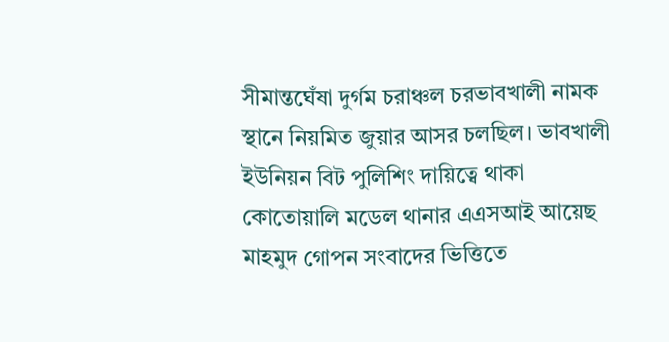সীমান্তঘেঁষা দুর্গম চরাঞ্চল চরভাবখালী নামক স্থানে নিয়মিত জুয়ার আসর চলছিল। ভাবখালী ইউনিয়ন বিট পুলিশিং দায়িত্বে থাকা কোতোয়ালি মডেল থানার এএসআই আয়েছ মাহমুদ গোপন সংবাদের ভিত্তিতে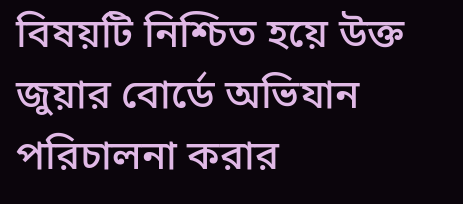বিষয়টি নিশ্চিত হয়ে উক্ত জুয়ার বোর্ডে অভিযান পরিচালনা করার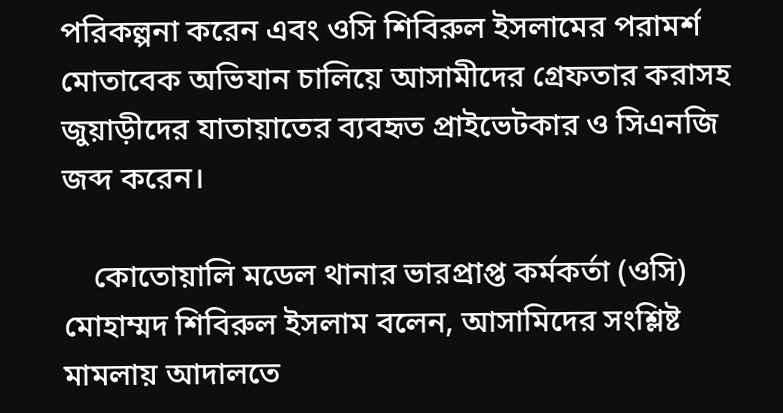পরিকল্পনা করেন এবং ওসি শিবিরুল ইসলামের পরামর্শ মোতাবেক অভিযান চালিয়ে আসামীদের গ্রেফতার করাসহ জুয়াড়ীদের যাতায়াতের ব্যবহৃত প্রাইভেটকার ও সিএনজি জব্দ করেন।

    কোতোয়ালি মডেল থানার ভারপ্রাপ্ত কর্মকর্তা (ওসি) মোহাম্মদ শিবিরুল ইসলাম বলেন, আসামিদের সংশ্লিষ্ট মামলায় আদালতে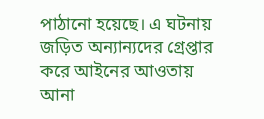পাঠানো হয়েছে। এ ঘটনায় জড়িত অন্যান্যদের গ্রেপ্তার করে আইনের আওতায় আনা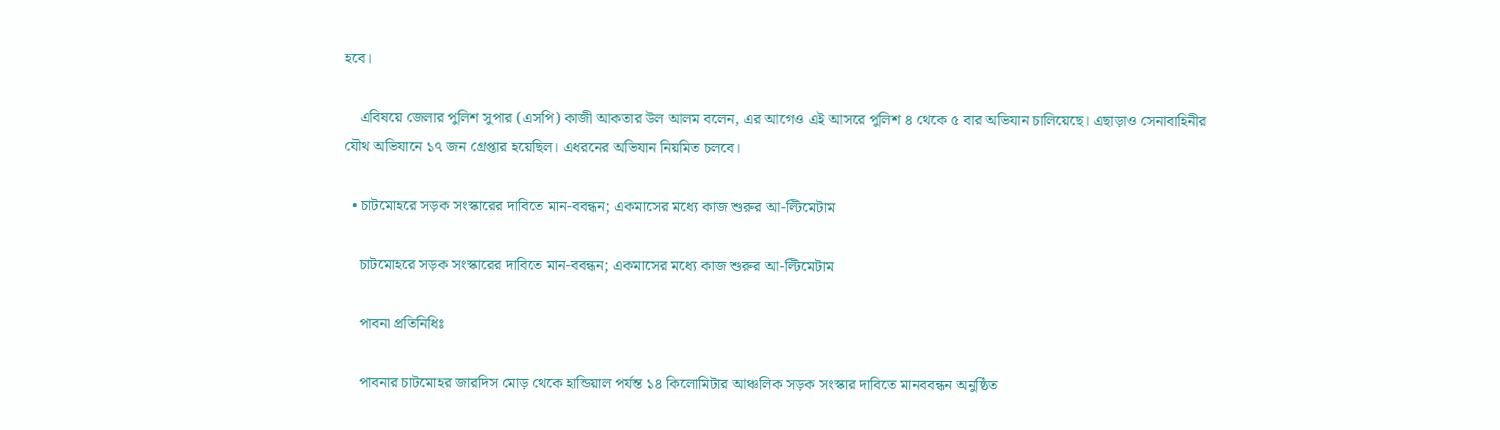হবে।

    এবিষয়ে জেলার পুলিশ সুপার (এসপি) কাজী আকতার উল আলম বলেন, এর আগেও এই আসরে পুলিশ ৪ থেকে ৫ বার অভিযান চালিয়েছে। এছাড়াও সেনাবাহিনীর যৌথ অভিযানে ১৭ জন গ্রেপ্তার হয়েছিল। এধরনের অভিযান নিয়মিত চলবে।

  • চাটমোহরে সড়ক সংস্কারের দাবিতে মান-ববন্ধন; একমাসের মধ্যে কাজ শুরুর আ-ল্টিমেটাম

    চাটমোহরে সড়ক সংস্কারের দাবিতে মান-ববন্ধন; একমাসের মধ্যে কাজ শুরুর আ-ল্টিমেটাম

    পাবনা প্রতিনিধিঃ

    পাবনার চাটমোহর জারদিস মোড় থেকে হান্ডিয়াল পর্যন্ত ১৪ কিলোমিটার আঞ্চলিক সড়ক সংস্কার দাবিতে মানববন্ধন অনুষ্ঠিত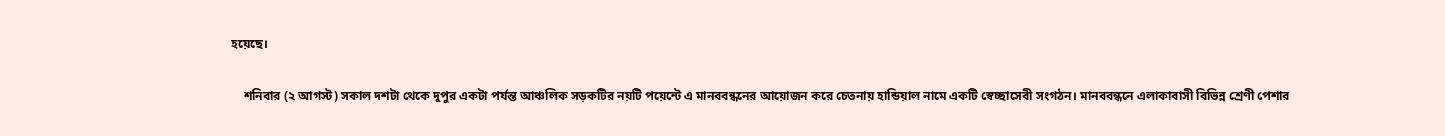হয়েছে।

    শনিবার (২ আগস্ট) সকাল দশটা থেকে দুপুর একটা পর্যন্ত আঞ্চলিক সড়কটির নয়টি পয়েন্টে এ মানববন্ধনের আয়োজন করে চেতনায় হান্ডিয়াল নামে একটি স্বেচ্ছাসেবী সংগঠন। মানববন্ধনে এলাকাবাসী বিভিন্ন শ্রেণী পেশার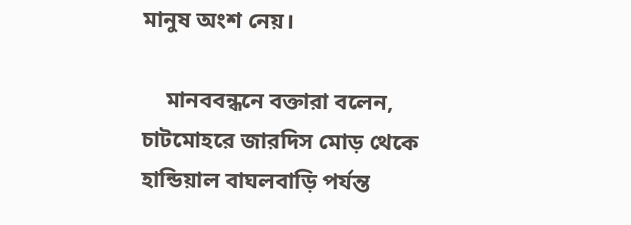মানুষ অংশ নেয়।

    মানববন্ধনে বক্তারা বলেন, চাটমোহরে জারদিস মোড় থেকে হান্ডিয়াল বাঘলবাড়ি পর্যন্ত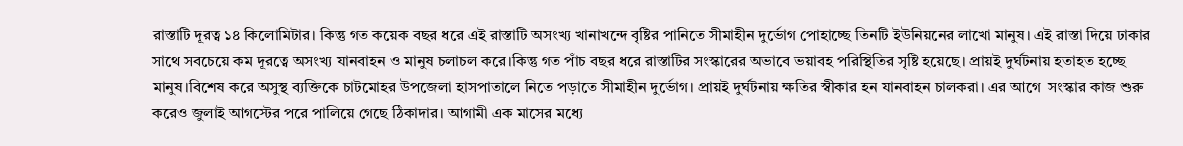রাস্তাটি দূরত্ব ১৪ কিলোমিটার। কিন্তু গত কয়েক বছর ধরে এই রাস্তাটি অসংখ্য খানাখন্দে বৃষ্টির পানিতে সীমাহীন দুর্ভোগ পোহাচ্ছে তিনটি ইউনিয়নের লাখো মানুষ। এই রাস্তা দিয়ে ঢাকার সাথে সবচেয়ে কম দূরত্বে অসংখ্য যানবাহন ও মানুষ চলাচল করে।কিন্তু গত পাঁচ বছর ধরে রাস্তাটির সংস্কারের অভাবে ভয়াবহ পরিস্থিতির সৃষ্টি হয়েছে। প্রায়ই দুর্ঘটনায় হতাহত হচ্ছে মানুষ।বিশেষ করে অসুস্থ ব্যক্তিকে চাটমোহর উপজেলা হাসপাতালে নিতে পড়াতে সীমাহীন দুর্ভোগ। প্রায়ই দুর্ঘটনায় ক্ষতির স্বীকার হন যানবাহন চালকরা। এর আগে  সংস্কার কাজ শুরু করেও জুলাই আগস্টের পরে পালিয়ে গেছে ঠিকাদার। আগামী এক মাসের মধ্যে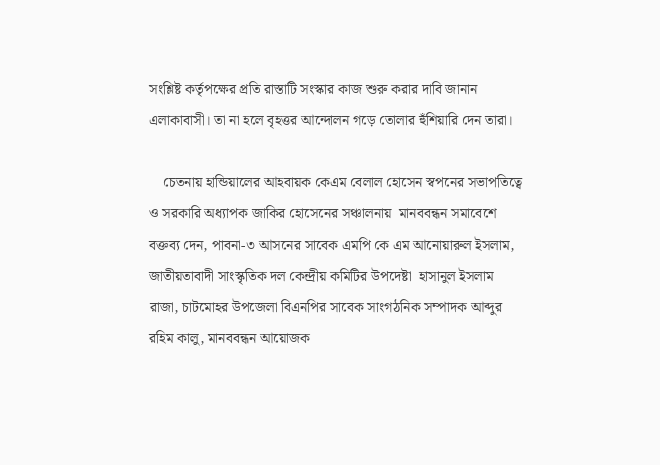সংশ্লিষ্ট কর্তৃপক্ষের প্রতি রাস্তাটি সংস্কার কাজ শুরু করার দাবি জানান এলাকাবাসী। তা না হলে বৃহত্তর আন্দোলন গড়ে তোলার হুঁশিয়ারি দেন তারা।

    চেতনায় হান্ডিয়ালের আহবায়ক কেএম বেলাল হোসেন স্বপনের সভাপতিত্বে ও সরকারি অধ্যাপক জাকির হোসেনের সঞ্চালনায়  মানববন্ধন সমাবেশে বক্তব্য দেন, পাবনা-৩ আসনের সাবেক এমপি কে এম আনোয়ারুল ইসলাম, জাতীয়তাবাদী সাংস্কৃতিক দল কেন্দ্রীয় কমিটির উপদেষ্টা  হাসানুল ইসলাম রাজা, চাটমোহর উপজেলা বিএনপির সাবেক সাংগঠনিক সম্পাদক আব্দুর রহিম কালু, মানববন্ধন আয়োজক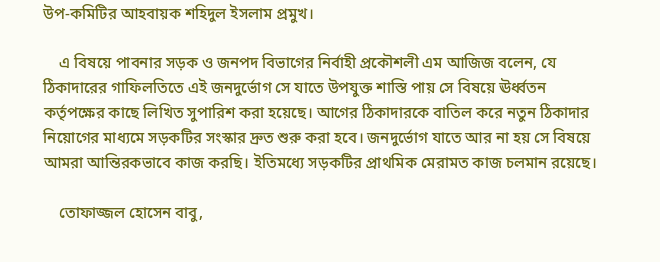উপ-কমিটির আহবায়ক শহিদুল ইসলাম প্রমুখ।

    এ বিষয়ে পাবনার সড়ক ও জনপদ বিভাগের নির্বাহী প্রকৌশলী এম আজিজ বলেন, যে ঠিকাদারের গাফিলতিতে এই জনদুর্ভোগ সে যাতে উপযুক্ত শাস্তি পায় সে বিষয়ে ঊর্ধ্বতন কর্তৃপক্ষের কাছে লিখিত সুপারিশ করা হয়েছে। আগের ঠিকাদারকে বাতিল করে নতুন ঠিকাদার নিয়োগের মাধ্যমে সড়কটির সংস্কার দ্রুত শুরু করা হবে। জনদুর্ভোগ যাতে আর না হয় সে বিষয়ে আমরা আন্তিরকভাবে কাজ করছি। ইতিমধ্যে সড়কটির প্রাথমিক মেরামত কাজ চলমান রয়েছে।

    তোফাজ্জল হোসেন বাবু,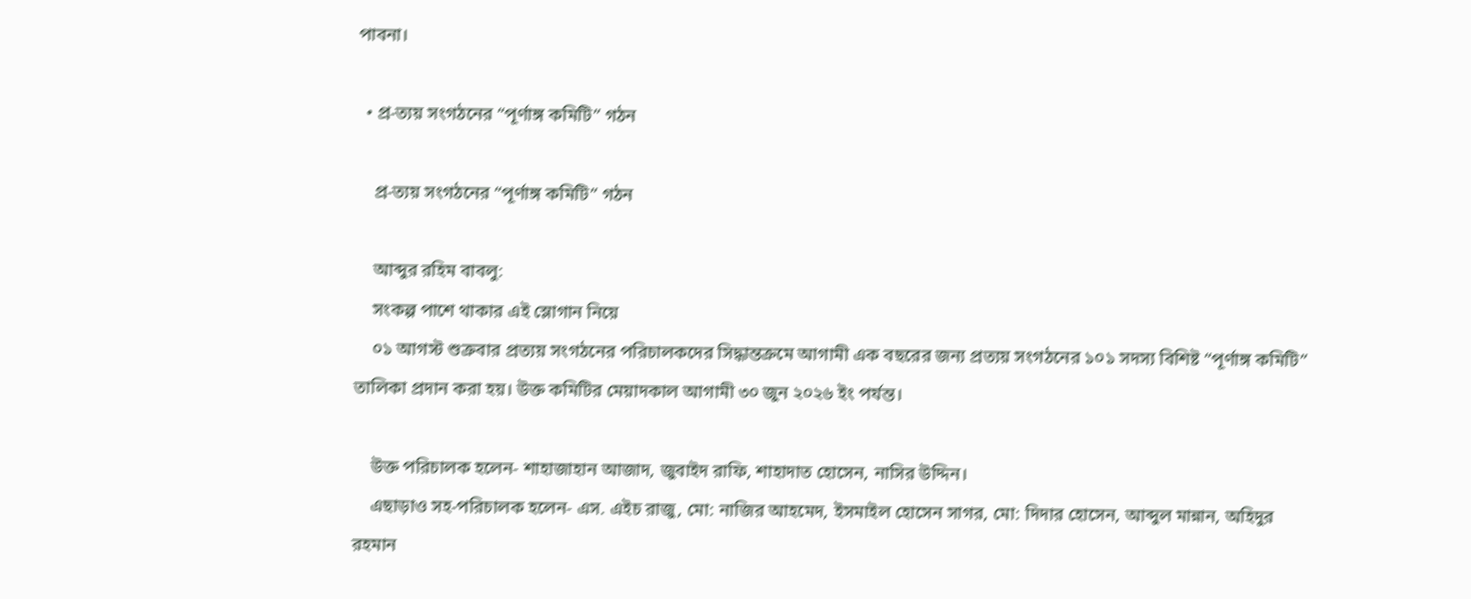পাবনা।

  • প্র-ত্যয় সংগঠনের “পূর্ণাঙ্গ কমিটি” গঠন

    প্র-ত্যয় সংগঠনের “পূর্ণাঙ্গ কমিটি” গঠন

    আব্দুর রহিম বাবলু:
    সংকল্প পাশে থাকার এই স্লোগান নিয়ে
    ০১ আগস্ট শুক্রবার প্রত্যয় সংগঠনের পরিচালকদের সিদ্ধান্তক্রমে আগামী এক বছরের জন্য প্রত্যয় সংগঠনের ১০১ সদস্য বিশিষ্ট “পূর্ণাঙ্গ কমিটি” তালিকা প্রদান করা হয়। উক্ত কমিটির মেয়াদকাল আগামী ৩০ জুন ২০২৬ ইং পর্যন্ত।

    উক্ত পরিচালক হলেন- শাহাজাহান আজাদ, জুবাইদ রাফি, শাহাদাত হোসেন, নাসির উদ্দিন।
    এছাড়াও সহ-পরিচালক হলেন- এস. এইচ রাজু, মো: নাজির আহমেদ, ইসমাইল হোসেন সাগর, মো: দিদার হোসেন, আব্দুল মান্নান, অহিদুর রহমান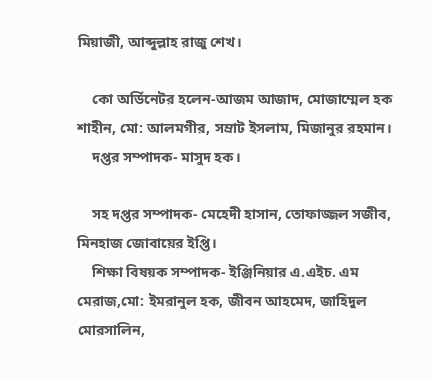মিয়াজী, আব্দুল্লাহ রাজু শেখ।

    কো অর্ডিনেটর হলেন-আজম আজাদ, মোজাম্মেল হক শাহীন, মো: আলমগীর, সম্রাট ইসলাম, মিজানুর রহমান।
    দপ্তর সম্পাদক- মাসুদ হক।

    সহ দপ্তর সম্পাদক- মেহেদী হাসান, তোফাজ্জল সজীব, মিনহাজ জোবায়ের ইপ্তি।
    শিক্ষা বিষয়ক সম্পাদক- ইঞ্জিনিয়ার এ.এইচ. এম মেরাজ,মো: ইমরানুল হক, জীবন আহমেদ, জাহিদুল মোরসালিন,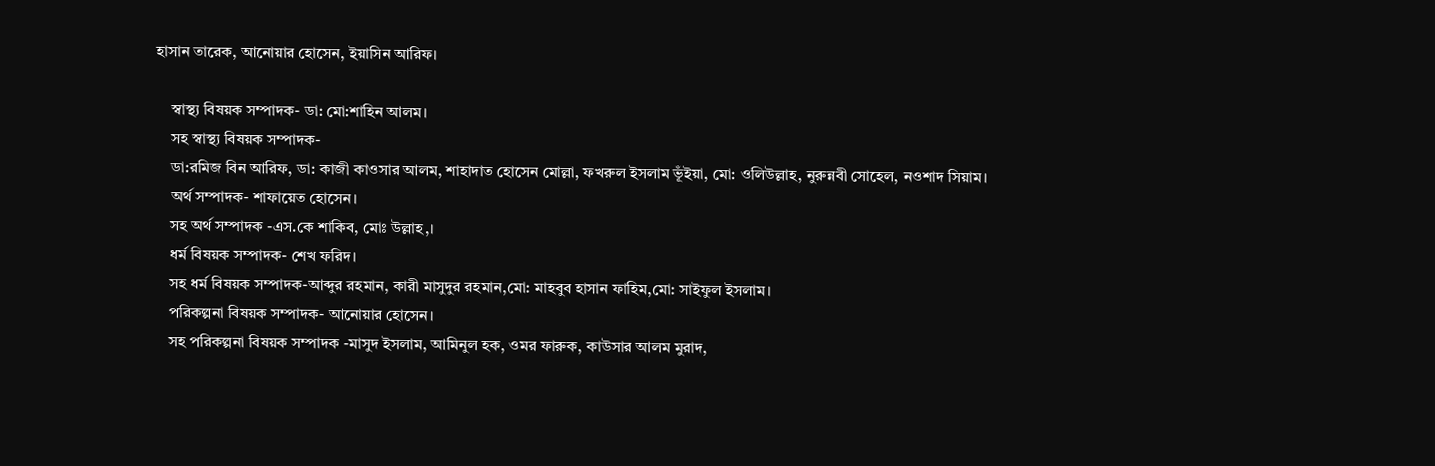হাসান তারেক, আনোয়ার হোসেন, ইয়াসিন আরিফ।

    স্বাস্থ্য বিষয়ক সম্পাদক- ডা: মো:শাহিন আলম।
    সহ স্বাস্থ্য বিষয়ক সম্পাদক-
    ডা:রমিজ বিন আরিফ, ডা: কাজী কাওসার আলম, শাহাদাত হোসেন মোল্লা, ফখরুল ইসলাম ভূঁইয়া, মো: ওলিউল্লাহ, নুরুন্নবী সোহেল, নওশাদ সিয়াম।
    অর্থ সম্পাদক- শাফায়েত হোসেন।
    সহ অর্থ সম্পাদক -এস.কে শাকিব, মোঃ উল্লাহ,।
    ধর্ম বিষয়ক সম্পাদক- শেখ ফরিদ।
    সহ ধর্ম বিষয়ক সম্পাদক-আব্দুর রহমান, কারী মাসুদুর রহমান,মো: মাহবুব হাসান ফাহিম,মো: সাইফুল ইসলাম।
    পরিকল্পনা বিষয়ক সম্পাদক- আনোয়ার হোসেন।
    সহ পরিকল্পনা বিষয়ক সম্পাদক -মাসুদ ইসলাম, আমিনুল হক, ওমর ফারুক, কাউসার আলম মুরাদ,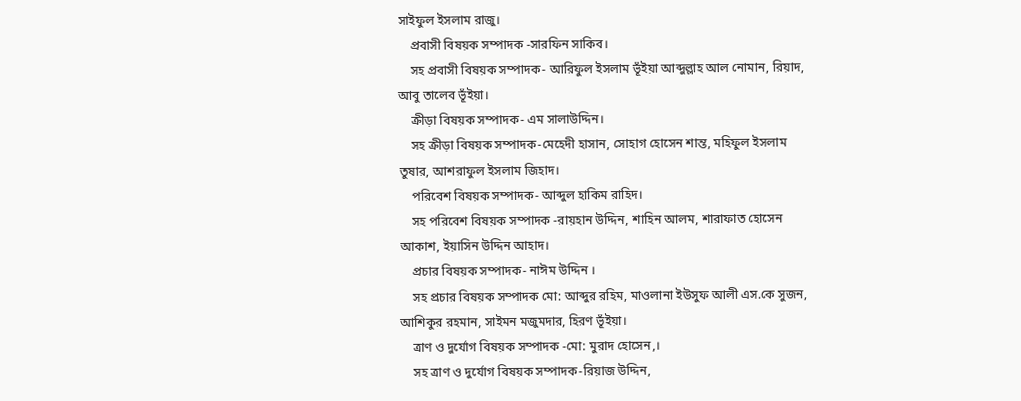সাইফুল ইসলাম রাজু।
    প্রবাসী বিষয়ক সম্পাদক -সারফিন সাকিব।
    সহ প্রবাসী বিষয়ক সম্পাদক- আরিফুল ইসলাম ভূঁইয়া আব্দুল্লাহ আল নোমান, রিয়াদ, আবু তালেব ভূঁইয়া।
    ক্রীড়া বিষয়ক সম্পাদক- এম সালাউদ্দিন।
    সহ ক্রীড়া বিষয়ক সম্পাদক-মেহেদী হাসান, সোহাগ হোসেন শান্ত, মহিফুল ইসলাম তুষার, আশরাফুল ইসলাম জিহাদ।
    পরিবেশ বিষয়ক সম্পাদক- আব্দুল হাকিম রাহিদ।
    সহ পরিবেশ বিষয়ক সম্পাদক -রায়হান উদ্দিন, শাহিন আলম, শারাফাত হোসেন আকাশ, ইয়াসিন উদ্দিন আহাদ।
    প্রচার বিষয়ক সম্পাদক- নাঈম উদ্দিন ।
    সহ প্রচার বিষয়ক সম্পাদক মো: আব্দুর রহিম, মাওলানা ইউসুফ আলী এস.কে সুজন, আশিকুর রহমান, সাইমন মজুমদার, হিরণ ভূঁইয়া।
    ত্রাণ ও দুর্যোগ বিষয়ক সম্পাদক -মো: মুরাদ হোসেন,।
    সহ ত্রাণ ও দুর্যোগ বিষয়ক সম্পাদক-রিয়াজ উদ্দিন,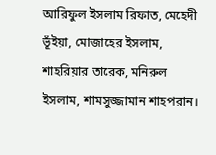আরিফুল ইসলাম রিফাত, মেহেদী ভূঁইয়া, মোজাহের ইসলাম, শাহরিয়ার তারেক, মনিরুল ইসলাম, শামসুজ্জামান শাহপরান।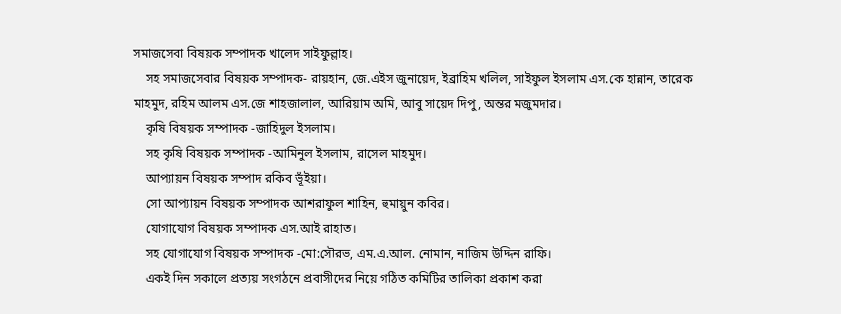সমাজসেবা বিষয়ক সম্পাদক খালেদ সাইফুল্লাহ।
    সহ সমাজসেবার বিষয়ক সম্পাদক- রায়হান, জে.এইস জুনায়েদ, ইব্রাহিম খলিল, সাইফুল ইসলাম এস.কে হান্নান, তারেক মাহমুদ, রহিম আলম এস.জে শাহজালাল, আরিয়াম অমি, আবু সায়েদ দিপু, অন্তর মজুমদার।
    কৃষি বিষয়ক সম্পাদক -জাহিদুল ইসলাম।
    সহ কৃষি বিষয়ক সম্পাদক -আমিনুল ইসলাম, রাসেল মাহমুদ।
    আপ্যায়ন বিষয়ক সম্পাদ রকিব ভূঁইয়া।
    সো আপ্যায়ন বিষয়ক সম্পাদক আশরাফুল শাহিন, হুমায়ুন কবির।
    যোগাযোগ বিষয়ক সম্পাদক এস.আই রাহাত।
    সহ যোগাযোগ বিষয়ক সম্পাদক -মো:সৌরভ, এম.এ.আল. নোমান, নাজিম উদ্দিন রাফি।
    একই দিন সকালে প্রত্যয় সংগঠনে প্রবাসীদের নিয়ে গঠিত কমিটির তালিকা প্রকাশ করা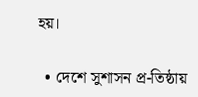হয়।

  • দেশে সুশাসন প্র-তিষ্ঠায়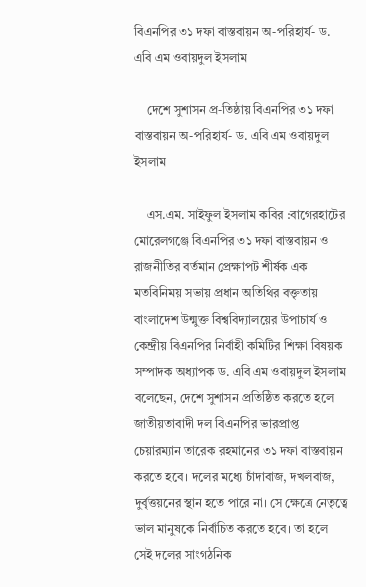বিএনপির ৩১ দফা বাস্তবায়ন অ-পরিহার্য- ড. এবি এম ওবায়দুল ইসলাম

    দেশে সুশাসন প্র-তিষ্ঠায় বিএনপির ৩১ দফা বাস্তবায়ন অ-পরিহার্য- ড. এবি এম ওবায়দুল ইসলাম

    এস.এম. সাইফুল ইসলাম কবির :বাগেরহাটের মোরেলগঞ্জে বিএনপির ৩১ দফা বাস্তবায়ন ও রাজনীতির বর্তমান প্রেক্ষাপট শীর্ষক এক মতবিনিময় সভায় প্রধান অতিথির বক্তৃতায় বাংলাদেশ উন্মুক্ত বিশ্ববিদ্যালয়ের উপাচার্য ও কেন্দ্রীয় বিএনপির নির্বাহী কমিটির শিক্ষা বিষয়ক সম্পাদক অধ্যাপক ড. এবি এম ওবায়দুল ইসলাম বলেছেন, দেশে সুশাসন প্রতিষ্ঠিত করতে হলে জাতীয়তাবাদী দল বিএনপির ভারপ্রাপ্ত চেয়ারম্যান তারেক রহমানের ৩১ দফা বাস্তবায়ন করতে হবে। দলের মধ্যে চাঁদাবাজ, দখলবাজ, দুর্বৃত্তয়নের স্থান হতে পারে না। সে ক্ষেত্রে নেতৃত্বে ভাল মানুষকে নির্বাচিত করতে হবে। তা হলে সেই দলের সাংগঠনিক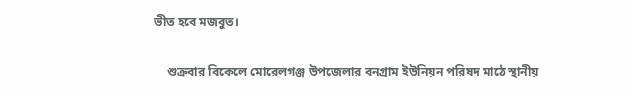ভীত হবে মজবুত।

    শুক্রবার বিকেলে মোরেলগঞ্জ উপজেলার বনগ্রাম ইউনিয়ন পরিষদ মাঠে স্থানীয়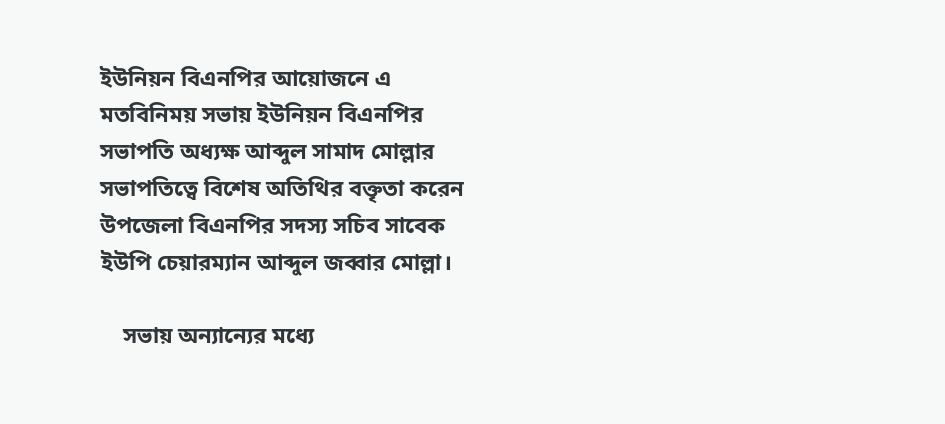ইউনিয়ন বিএনপির আয়োজনে এ মতবিনিময় সভায় ইউনিয়ন বিএনপির সভাপতি অধ্যক্ষ আব্দুল সামাদ মোল্লার সভাপতিত্বে বিশেষ অতিথির বক্তৃতা করেন উপজেলা বিএনপির সদস্য সচিব সাবেক ইউপি চেয়ারম্যান আব্দুল জব্বার মোল্লা।

    সভায় অন্যান্যের মধ্যে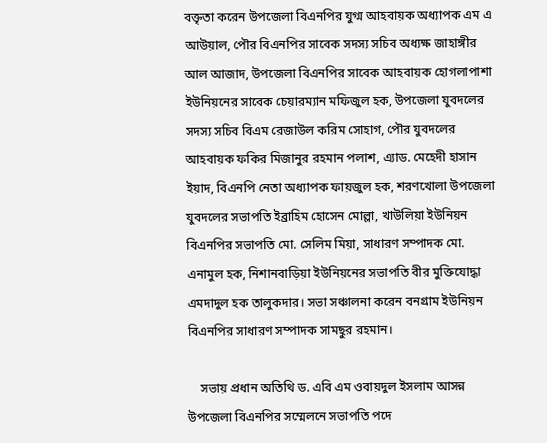বক্তৃতা করেন উপজেলা বিএনপির যুগ্ম আহবায়ক অধ্যাপক এম এ আউয়াল, পৌর বিএনপির সাবেক সদস্য সচিব অধ্যক্ষ জাহাঙ্গীর আল আজাদ, উপজেলা বিএনপির সাবেক আহবায়ক হোগলাপাশা ইউনিয়নের সাবেক চেয়ারম্যান মফিজুল হক, উপজেলা যুবদলের সদস্য সচিব বিএম রেজাউল করিম সোহাগ, পৌর যুবদলের আহবায়ক ফকির মিজানুর রহমান পলাশ, এ্যাড. মেহেদী হাসান ইয়াদ, বিএনপি নেতা অধ্যাপক ফায়জুল হক, শরণখোলা উপজেলা যুবদলের সভাপতি ইব্রাহিম হোসেন মোল্লা, খাউলিয়া ইউনিয়ন বিএনপির সভাপতি মো. সেলিম মিয়া, সাধারণ সম্পাদক মো. এনামুল হক, নিশানবাড়িয়া ইউনিয়নের সভাপতি বীর মুক্তিযোদ্ধা এমদাদুল হক তালুকদার। সভা সঞ্চালনা করেন বনগ্রাম ইউনিয়ন বিএনপির সাধারণ সম্পাদক সামছুর রহমান।

    সভায় প্রধান অতিথি ড. এবি এম ওবায়দুল ইসলাম আসন্ন উপজেলা বিএনপির সম্মেলনে সভাপতি পদে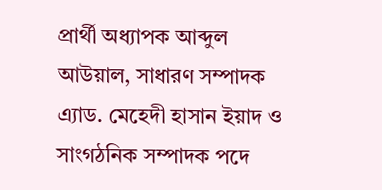প্রার্থী অধ্যাপক আব্দুল আউয়াল, সাধারণ সম্পাদক এ্যাড. মেহেদী হাসান ইয়াদ ও সাংগঠনিক সম্পাদক পদে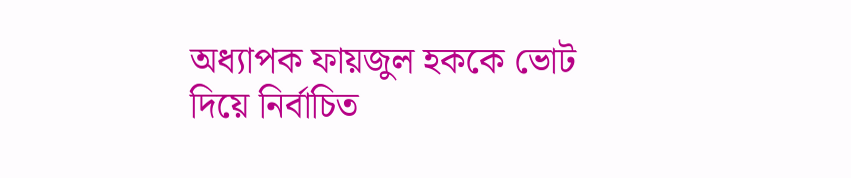অধ্যাপক ফায়জুল হককে ভোট দিয়ে নির্বাচিত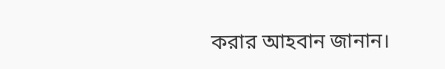করার আহবান জানান।